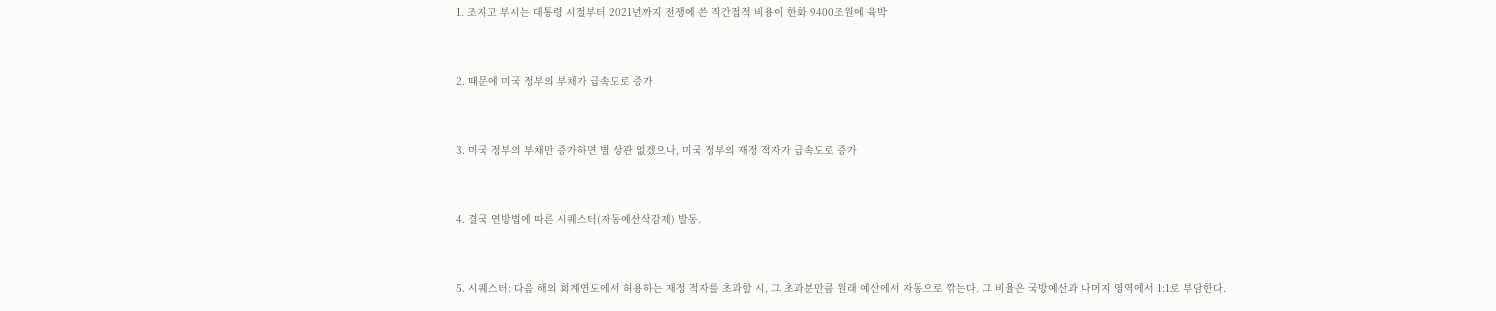1. 조지고 부시는 대통령 시절부터 2021년까지 전쟁에 쓴 직간접적 비용이 한화 9400조원에 육박


2. 때문에 미국 정부의 부채가 급속도로 증가


3. 미국 정부의 부채만 증가하면 별 상관 없겠으나, 미국 정부의 재정 적자가 급속도로 증가


4. 결국 연방법에 따른 시퀘스터(자동예산삭감제) 발동.


5. 시퀘스터: 다음 해의 회계연도에서 허용하는 재정 적자를 초과할 시, 그 초과분만큼 원래 예산에서 자동으로 깎는다. 그 비율은 국방예산과 나머지 영역에서 1:1로 부담한다.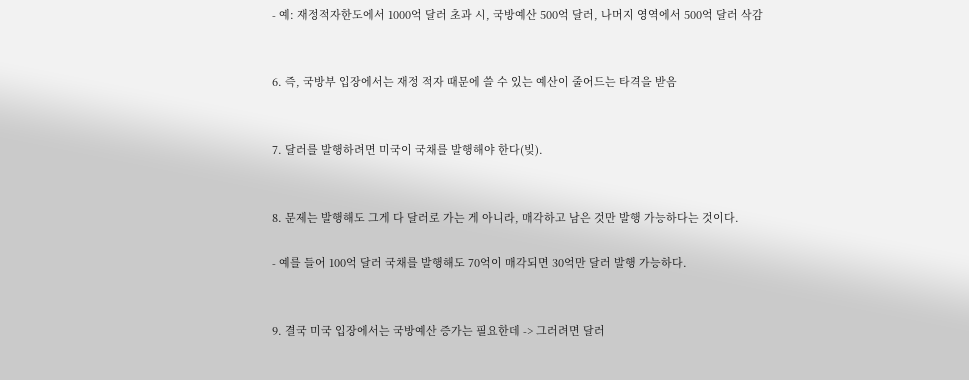- 예: 재정적자한도에서 1000억 달러 초과 시, 국방예산 500억 달러, 나머지 영역에서 500억 달러 삭감


6. 즉, 국방부 입장에서는 재정 적자 때문에 쓸 수 있는 예산이 줄어드는 타격을 받음


7. 달러를 발행하려면 미국이 국채를 발행해야 한다(빚).


8. 문제는 발행해도 그게 다 달러로 가는 게 아니라, 매각하고 남은 것만 발행 가능하다는 것이다.

- 예를 들어 100억 달러 국채를 발행해도 70억이 매각되면 30억만 달러 발행 가능하다.


9. 결국 미국 입장에서는 국방예산 증가는 필요한데 -> 그러려면 달러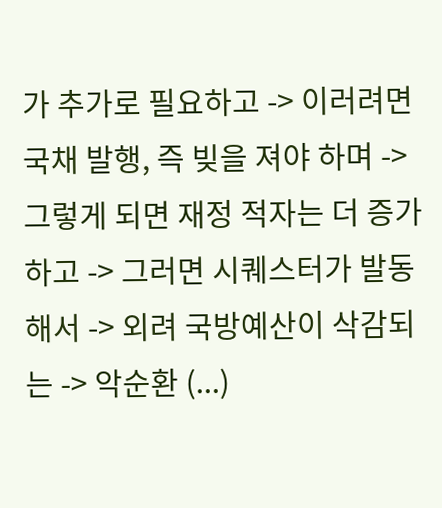가 추가로 필요하고 -> 이러려면 국채 발행, 즉 빚을 져야 하며 -> 그렇게 되면 재정 적자는 더 증가하고 -> 그러면 시퀘스터가 발동해서 -> 외려 국방예산이 삭감되는 -> 악순환 (...)